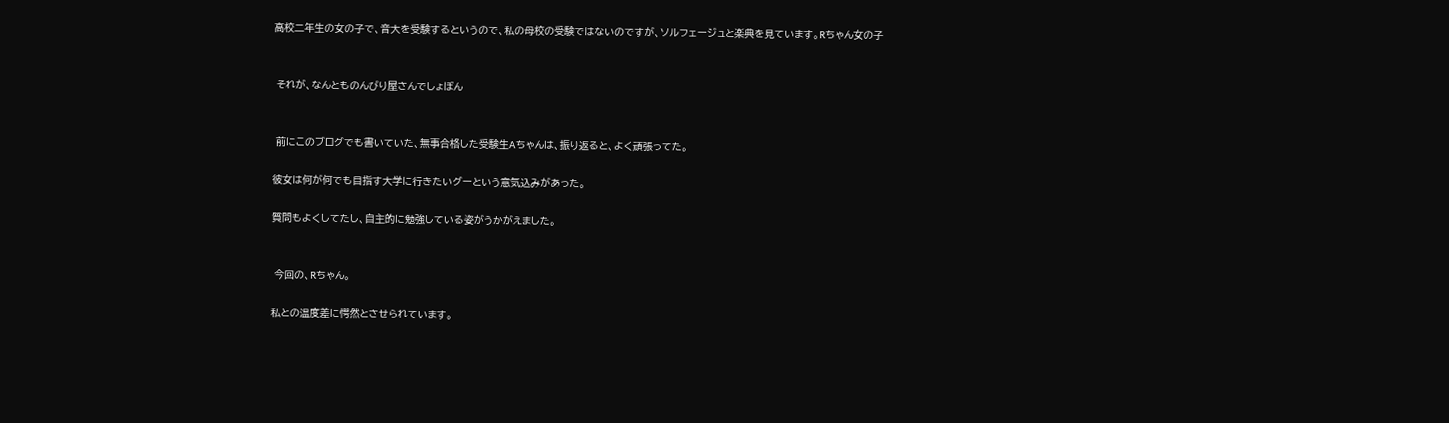高校二年生の女の子で、音大を受験するというので、私の母校の受験ではないのですが、ソルフェージュと楽典を見ています。Rちゃん女の子


 それが、なんとものんびり屋さんでしょぼん


 前にこのブログでも書いていた、無事合格した受験生Aちゃんは、振り返ると、よく頑張ってた。

彼女は何が何でも目指す大学に行きたいグーという意気込みがあった。

質問もよくしてたし、自主的に勉強している姿がうかがえました。


 今回の、Rちゃん。

私との温度差に愕然とさせられています。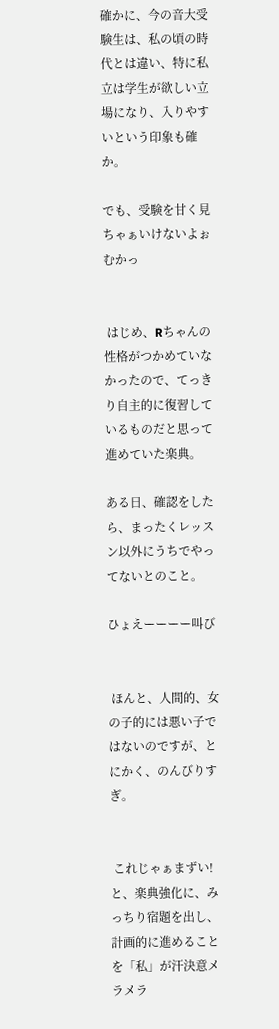確かに、今の音大受験生は、私の頃の時代とは違い、特に私立は学生が欲しい立場になり、入りやすいという印象も確か。

でも、受験を甘く見ちゃぁいけないよぉむかっ


 はじめ、Rちゃんの性格がつかめていなかったので、てっきり自主的に復習しているものだと思って進めていた楽典。

ある日、確認をしたら、まったくレッスン以外にうちでやってないとのこと。

ひょえーーーー叫び


 ほんと、人間的、女の子的には悪い子ではないのですが、とにかく、のんびりすぎ。


 これじゃぁまずい!と、楽典強化に、みっちり宿題を出し、計画的に進めることを「私」が汗決意メラメラ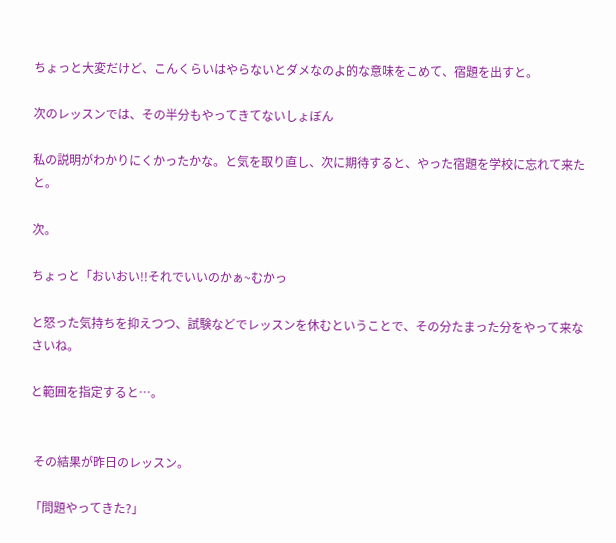ちょっと大変だけど、こんくらいはやらないとダメなのよ的な意味をこめて、宿題を出すと。

次のレッスンでは、その半分もやってきてないしょぼん

私の説明がわかりにくかったかな。と気を取り直し、次に期待すると、やった宿題を学校に忘れて来たと。

次。

ちょっと「おいおい!!それでいいのかぁ~むかっ

と怒った気持ちを抑えつつ、試験などでレッスンを休むということで、その分たまった分をやって来なさいね。

と範囲を指定すると…。


 その結果が昨日のレッスン。

「問題やってきた?」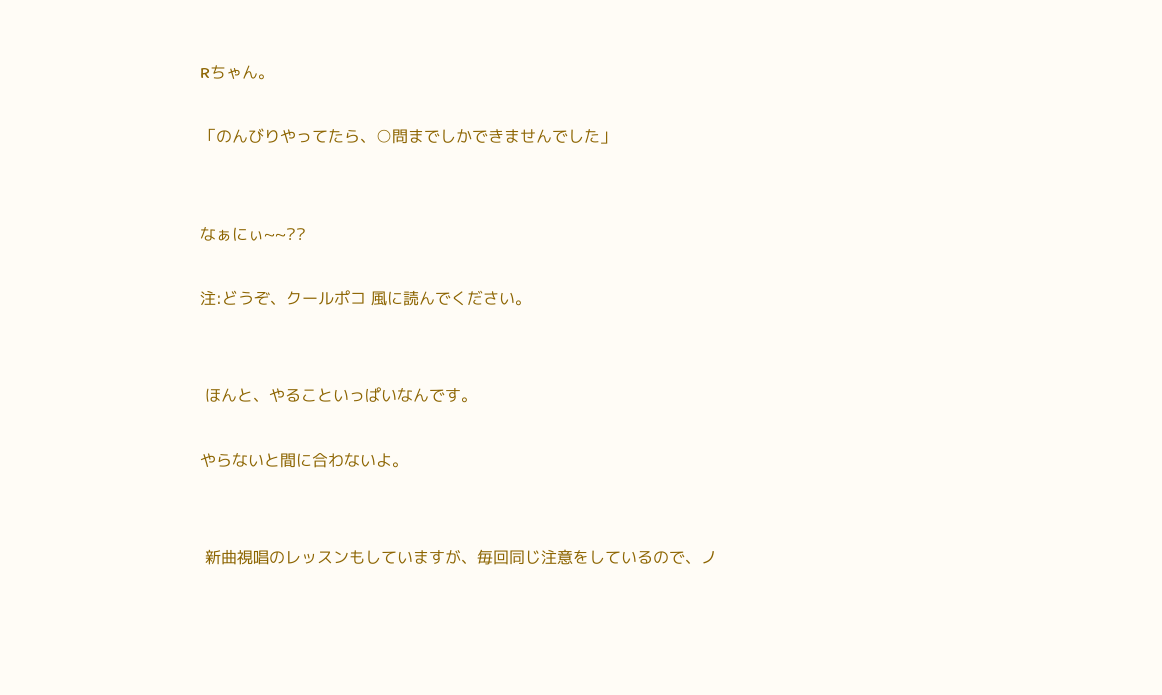Rちゃん。

「のんびりやってたら、○問までしかできませんでした」


なぁにぃ~~??

注:どうぞ、クールポコ 風に読んでください。


 ほんと、やることいっぱいなんです。

やらないと間に合わないよ。


 新曲視唱のレッスンもしていますが、毎回同じ注意をしているので、ノ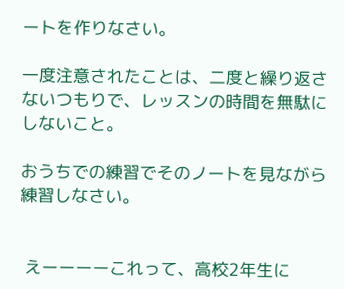ートを作りなさい。

一度注意されたことは、二度と繰り返さないつもりで、レッスンの時間を無駄にしないこと。

おうちでの練習でそのノートを見ながら練習しなさい。


 えーーーーこれって、高校2年生に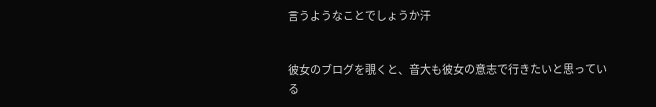言うようなことでしょうか汗


彼女のブログを覗くと、音大も彼女の意志で行きたいと思っている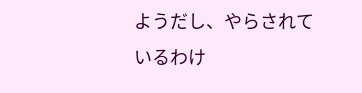ようだし、やらされているわけ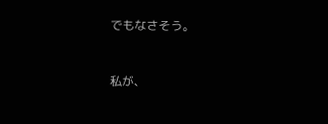でもなさそう。


私が、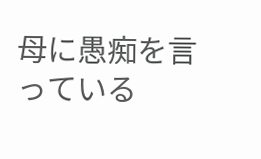母に愚痴を言っている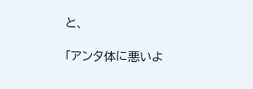と、

「アンタ体に悪いよ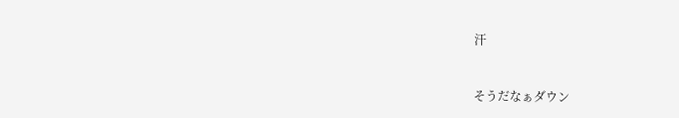汗


そうだなぁダウン